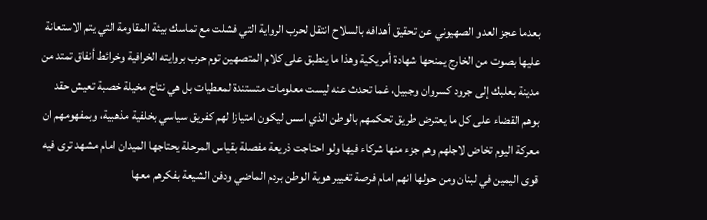بعدما عجز العدو الصهيوني عن تحقيق أهدافه بالسلاح انتقل لحرب الرواية التي فشلت مع تماسك بيئة المقاومة التي يتم الاستعانة عليها بصوت من الخارج يمنحها شهادة أمريكية وهذا ما ينطبق على كلام المتصهين توم حرب بروايته الخرافية وخرائط أنفاق تمتد من مدينة بعلبك إلى جرود كسروان وجبيل، غما تحدث عنه ليست معلومات متستندة لمعطيات بل هي نتاج مخيلة خصبة تعيش حقد بوهم القضاء على كل ما يعترض طريق تحكمهم بالوطن الذي اسس ليكون امتيازا لهم كفريق سياسي بخلفية مذهبية، وبمفهومهم ان معركة اليوم تخاض لاجلهم وهم جزء منها شركاء فيها ولو احتاجت ذريعة مفصلة بقياس المرحلة يحتاجها الميدان امام مشهد ترى فيه قوى اليمين في لبنان ومن حولها انهم امام فرصة تغيير هوية الوطن بردم الماضي ودفن الشيعة بفكرهم معها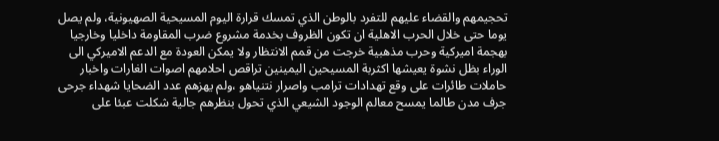تحجيمهم والقضاء عليهم للتفرد بالوطن الذي تمسك قرارة اليوم المسيحية الصهيونية، ولم يصل يوما حتى خلال الحرب الاهلية ان تكون الظروف بخدمة مشروع ضرب المقاومة داخليا وخارجيا بهجمة اميركية وحرب مذهبية خرجت من قمم الانتظار ولا يمكن العودة مع الدعم الاميركي الى الوراء بظل نشوة يعيشها اكثربة المسيحين اليمينين تراقص احلامهم اصوات الغارات واخبار حاملات طائرات على وقع تهدادات ترامب واصرار نتنياهو ،ولم يهزهم عدد الضحايا شهداء جرحى جرف مدن طالما يمسح معالم الوجود الشيعي الذي تحول بنظرهم جالية شكلت عبئا على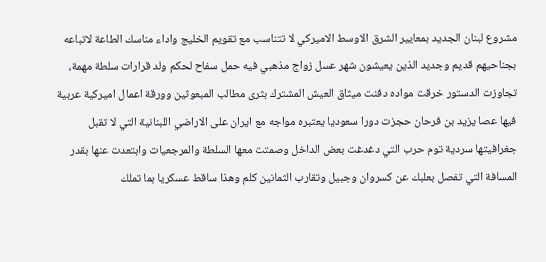مشروع لبنان الجديد بمعايير الشرق الاوسط الاميركي لا تتناسب مع تقويم الخليج واداء مناسك الطاعة لاتباعه بجناحيهم قديم وجديد الذين يعيشون شهر عسل زواج مذهبي فيه حمل سفاح لحكم ولد قرارات سلطة مهمة، تجاوزت الدستور خرقت مواده دفنت ميثاق العيش المشترك بثرى مطالب المبعوثين وورقة اعمال اميركية عربية فيها عصا يزيد بن فرحان حجزت دورا سعوديا يعتبره مواجه مع ايران على الاراضي اللبنانية التي لا تقبل جغرافيتها سردية توم حرب التي دغدغت بعض الداخل وصمتت معها السلطة والمرجعيات وابتعدت عنها بقدر المسافة التي تفصل بعلبك عن كسروان وجبيل وتقارب الثمانين كلم وهذا ساقط عسكريا بما تملك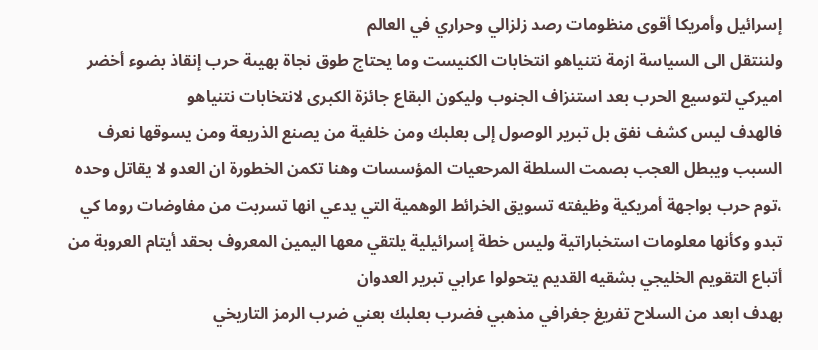إسرائيل وأمريكا أقوى منظومات رصد زلزالي وحراري في العالم
ولننتقل الى السياسة ازمة نتنياهو انتخابات الكنيست وما يحتاج طوق نجاة بهيىة حرب إنقاذ بضوء أخضر اميركي لتوسيع الحرب بعد استنزاف الجنوب وليكون البقاع جائزة الكبرى لانتخابات نتنياهو
فالهدف ليس كشف نفق بل تبرير الوصول إلى بعلبك ومن خلفية من يصنع الذريعة ومن يسوقها نعرف السبب ويبطل العجب بصمت السلطة المرحعيات المؤسسات وهنا تكمن الخطورة ان العدو لا يقاتل وحده ،توم حرب بواجهة أمريكية وظيفته تسويق الخرائط الوهمية التي يدعي انها تسربت من مفاوضات روما كي تبدو وكأنها معلومات استخباراتية وليس خطة إسرائيلية يلتقي معها اليمين المعروف بحقد أيتام العروبة من أتباع التقويم الخليجي بشقيه القديم يتحولوا عرابي تبرير العدوان
بهدف ابعد من السلاح تفريغ جغرافي مذهبي فضرب بعلبك بعني ضرب الرمز التاريخي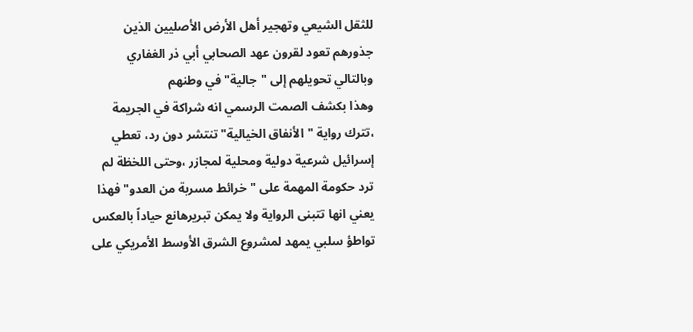للثقل الشيعي وتهجير أهل الأرض الأصليين الذين جذورهم تعود لقرون عهد الصحابي أبي ذر الغفاري وبالتالي تحويلهم إلى "جالية" في وطنهم
وهذا بكشف الصمت الرسمي انه شراكة في الجريمة ،تترك رواية "الأنفاق الخيالية" تنتشر دون رد، تعطي إسرائيل شرعية دولية ومحلية لمجازر ،وحتى اللخظة لم ترد حكومة المهمة على "خرائط مسربة من العدو" فهذا يعني انها تتبنى الرواية ولا يمكن تبريرهانع حياداً بالعكس تواطؤ سلبي يمهد لمشروع الشرق الأوسط الأمريكي على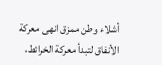أشلاء وطن ممزق انهى معركة الأنفاق لتبدأ معركة الخرائط،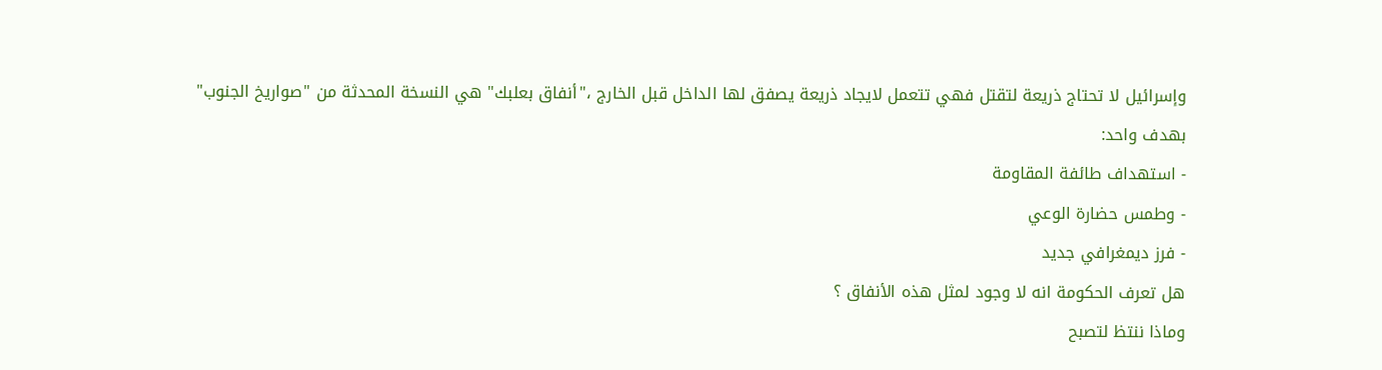وإسرائيل لا تحتاج ذريعة لتقتل فهي تتعمل لايجاد ذريعة يصفق لها الداخل قبل الخارج ،"أنفاق بعلبك" هي النسخة المحدثة من "صواريخ الجنوب"
بهدف واحد:
- استهداف طائفة المقاومة
- وطمس حضارة الوعي
- فرز ديمغرافي جديد
هل تعرف الحكومة انه لا وجود لمثل هذه الأنفاق ؟
وماذا ننتظ لتصبح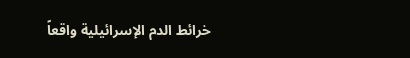خرائط الدم الإسرائيلية واقعاً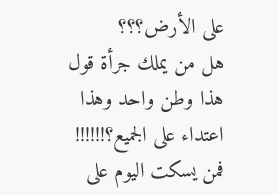على الأرض؟؟؟
هل من يملك جرأة قول هذا وطن واحد وهذا اعتداء على الجميع؟!!!!!!
فمن يسكت اليوم على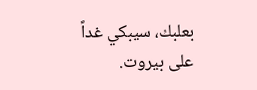بعلبك، سيبكي غداً على بيروت.